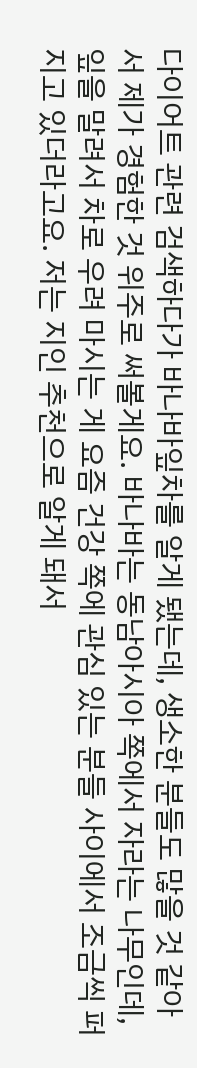다이어트 관련 검색하다가 바나바잎차를 알게 됐는데, 생소한 분들도 많을 것 같아서 제가 경험한 것 위주로 써볼게요. 바나바는 동남아시아 쪽에서 자라는 나무인데, 잎을 말려서 차로 우려 마시는 게 요즘 건강 쪽에 관심 있는 분들 사이에서 조금씩 퍼지고 있더라고요. 저는 지인 추천으로 알게 돼서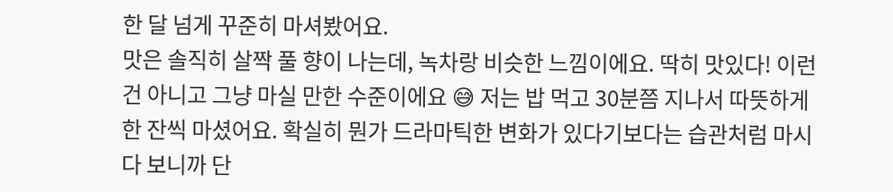한 달 넘게 꾸준히 마셔봤어요.
맛은 솔직히 살짝 풀 향이 나는데, 녹차랑 비슷한 느낌이에요. 딱히 맛있다! 이런 건 아니고 그냥 마실 만한 수준이에요 😅 저는 밥 먹고 30분쯤 지나서 따뜻하게 한 잔씩 마셨어요. 확실히 뭔가 드라마틱한 변화가 있다기보다는 습관처럼 마시다 보니까 단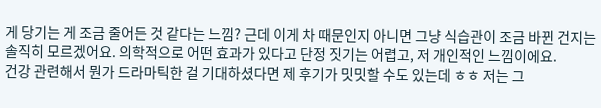게 당기는 게 조금 줄어든 것 같다는 느낌? 근데 이게 차 때문인지 아니면 그냥 식습관이 조금 바뀐 건지는 솔직히 모르겠어요. 의학적으로 어떤 효과가 있다고 단정 짓기는 어렵고, 저 개인적인 느낌이에요.
건강 관련해서 뭔가 드라마틱한 걸 기대하셨다면 제 후기가 밋밋할 수도 있는데 ㅎㅎ 저는 그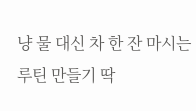냥 물 대신 차 한 잔 마시는 루틴 만들기 딱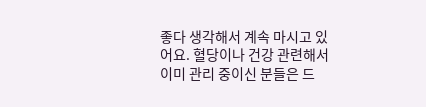좋다 생각해서 계속 마시고 있어요. 혈당이나 건강 관련해서 이미 관리 중이신 분들은 드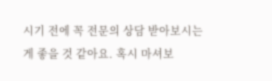시기 전에 꼭 전문의 상담 받아보시는 게 좋을 것 같아요. 혹시 마셔보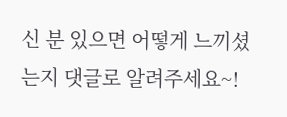신 분 있으면 어떻게 느끼셨는지 댓글로 알려주세요~!